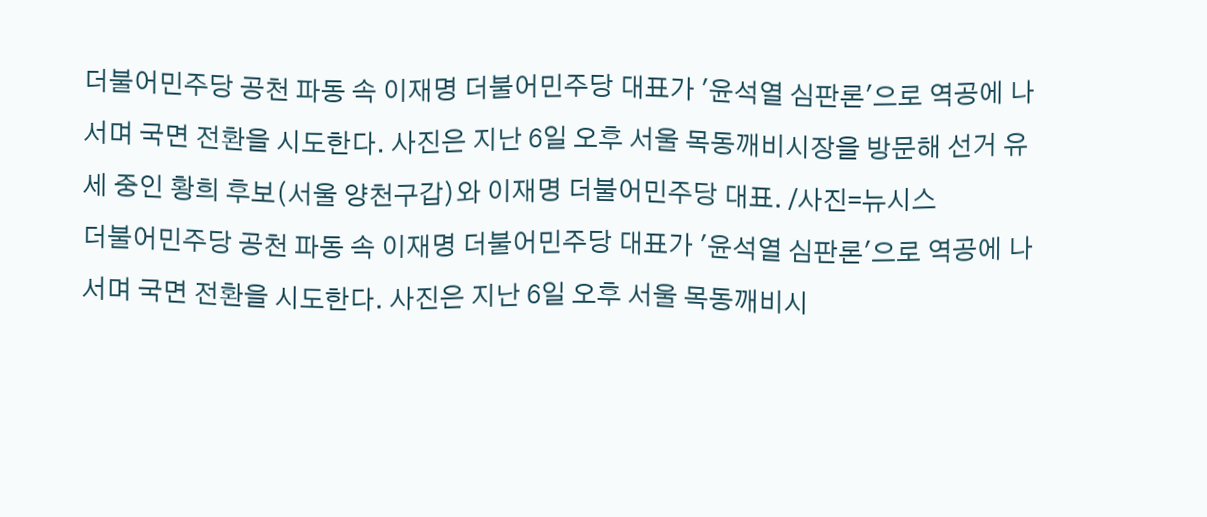더불어민주당 공천 파동 속 이재명 더불어민주당 대표가 '윤석열 심판론'으로 역공에 나서며 국면 전환을 시도한다. 사진은 지난 6일 오후 서울 목동깨비시장을 방문해 선거 유세 중인 황희 후보(서울 양천구갑)와 이재명 더불어민주당 대표. /사진=뉴시스
더불어민주당 공천 파동 속 이재명 더불어민주당 대표가 '윤석열 심판론'으로 역공에 나서며 국면 전환을 시도한다. 사진은 지난 6일 오후 서울 목동깨비시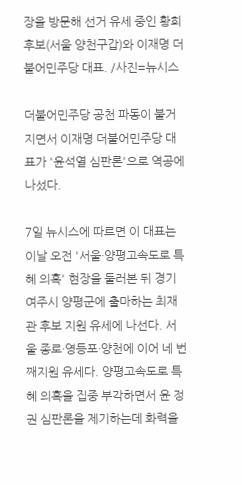장을 방문해 선거 유세 중인 황희 후보(서울 양천구갑)와 이재명 더불어민주당 대표. /사진=뉴시스

더불어민주당 공천 파동이 불거지면서 이재명 더불어민주당 대표가 '윤석열 심판론'으로 역공에 나섰다.

7일 뉴시스에 따르면 이 대표는 이날 오전 '서울·양평고속도로 특혜 의혹' 현장을 둘러본 뒤 경기 여주시 양평군에 출마하는 최재관 후보 지원 유세에 나선다. 서울 종로·영등포·양천에 이어 네 번째지원 유세다. 양평고속도로 특혜 의혹을 집중 부각하면서 윤 정권 심판론을 제기하는데 화력을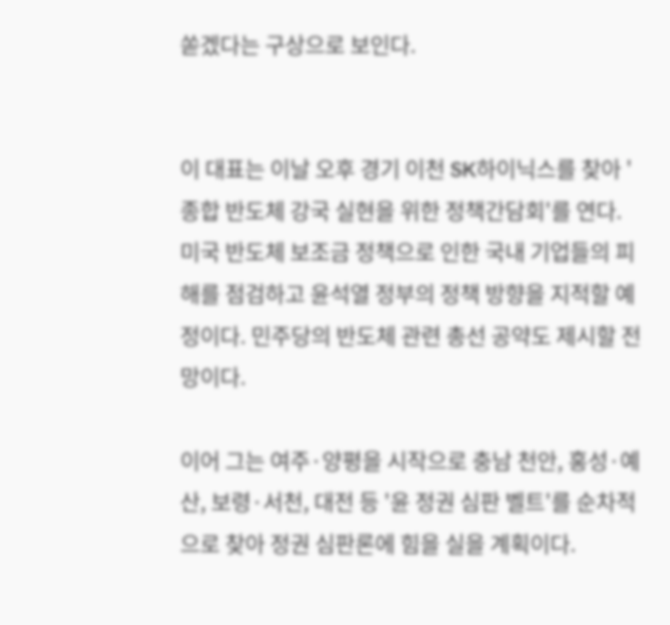쏟겠다는 구상으로 보인다.


이 대표는 이날 오후 경기 이천 SK하이닉스를 찾아 '종합 반도체 강국 실현을 위한 정책간담회'를 연다. 미국 반도체 보조금 정책으로 인한 국내 기업들의 피해를 점검하고 윤석열 정부의 정책 방향을 지적할 예정이다. 민주당의 반도체 관련 총선 공약도 제시할 전망이다.

이어 그는 여주·양평을 시작으로 충남 천안, 홍성·예산, 보령·서천, 대전 등 '윤 정권 심판 벨트'를 순차적으로 찾아 정권 심판론에 힘을 실을 계획이다.